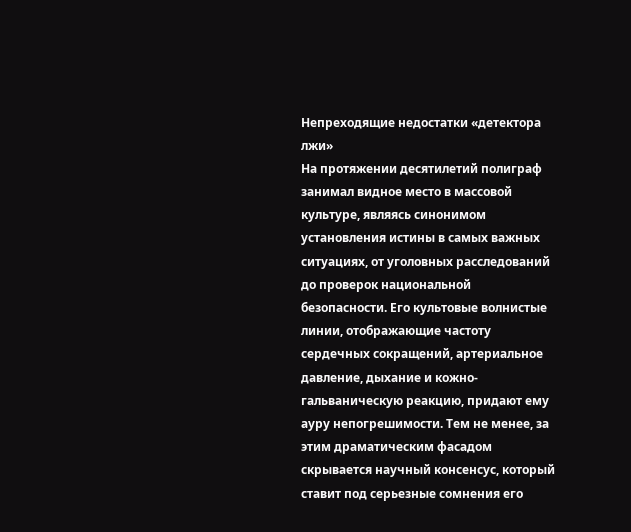Непреходящие недостатки «детектора лжи»
На протяжении десятилетий полиграф занимал видное место в массовой культуре, являясь синонимом установления истины в самых важных ситуациях, от уголовных расследований до проверок национальной безопасности. Его культовые волнистые линии, отображающие частоту сердечных сокращений, артериальное давление, дыхание и кожно-гальваническую реакцию, придают ему ауру непогрешимости. Тем не менее, за этим драматическим фасадом скрывается научный консенсус, который ставит под серьезные сомнения его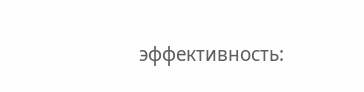эффективность: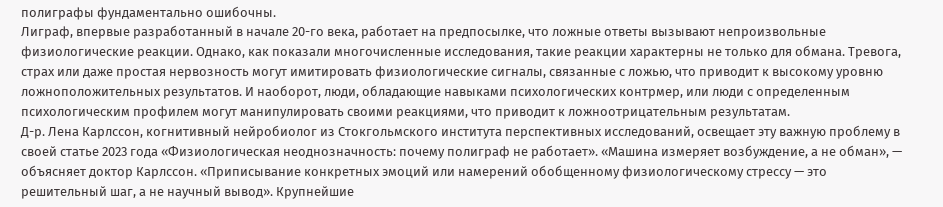полиграфы фундаментально ошибочны.
Лиграф, впервые разработанный в начале 20-го века, работает на предпосылке, что ложные ответы вызывают непроизвольные физиологические реакции. Однако, как показали многочисленные исследования, такие реакции характерны не только для обмана. Тревога, страх или даже простая нервозность могут имитировать физиологические сигналы, связанные с ложью, что приводит к высокому уровню ложноположительных результатов. И наоборот, люди, обладающие навыками психологических контрмер, или люди с определенным психологическим профилем могут манипулировать своими реакциями, что приводит к ложноотрицательным результатам.
Д-р. Лена Карлссон, когнитивный нейробиолог из Стокгольмского института перспективных исследований, освещает эту важную проблему в своей статье 2023 года «Физиологическая неоднозначность: почему полиграф не работает». «Машина измеряет возбуждение, а не обман», — объясняет доктор Карлссон. «Приписывание конкретных эмоций или намерений обобщенному физиологическому стрессу — это решительный шаг, а не научный вывод». Крупнейшие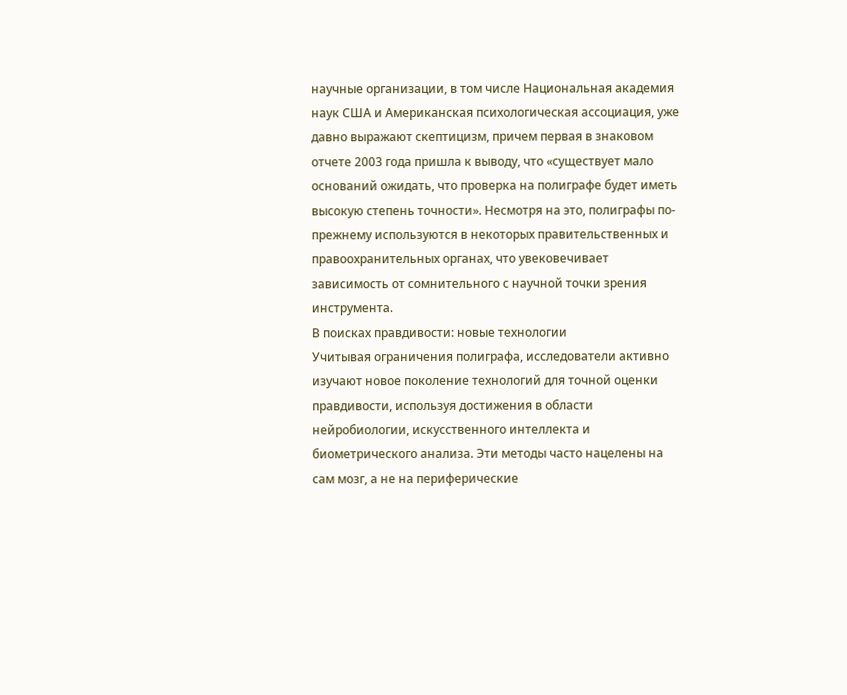научные организации, в том числе Национальная академия наук США и Американская психологическая ассоциация, уже давно выражают скептицизм, причем первая в знаковом отчете 2003 года пришла к выводу, что «существует мало оснований ожидать, что проверка на полиграфе будет иметь высокую степень точности». Несмотря на это, полиграфы по-прежнему используются в некоторых правительственных и правоохранительных органах, что увековечивает зависимость от сомнительного с научной точки зрения инструмента.
В поисках правдивости: новые технологии
Учитывая ограничения полиграфа, исследователи активно изучают новое поколение технологий для точной оценки правдивости, используя достижения в области нейробиологии, искусственного интеллекта и биометрического анализа. Эти методы часто нацелены на сам мозг, а не на периферические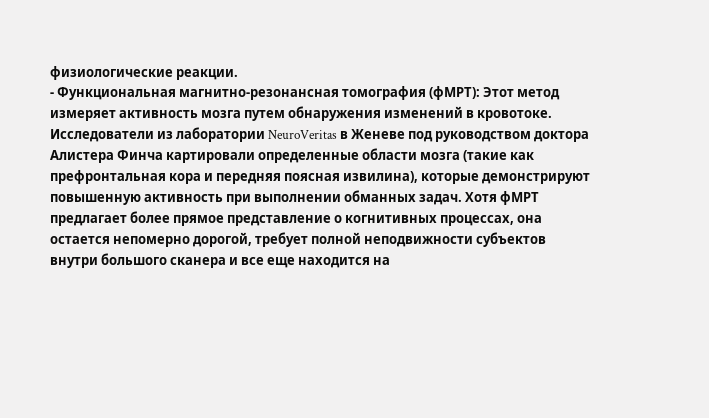физиологические реакции.
- Функциональная магнитно-резонансная томография (фМРТ): Этот метод измеряет активность мозга путем обнаружения изменений в кровотоке. Исследователи из лаборатории NeuroVeritas в Женеве под руководством доктора Алистера Финча картировали определенные области мозга (такие как префронтальная кора и передняя поясная извилина), которые демонстрируют повышенную активность при выполнении обманных задач. Хотя фМРТ предлагает более прямое представление о когнитивных процессах, она остается непомерно дорогой, требует полной неподвижности субъектов внутри большого сканера и все еще находится на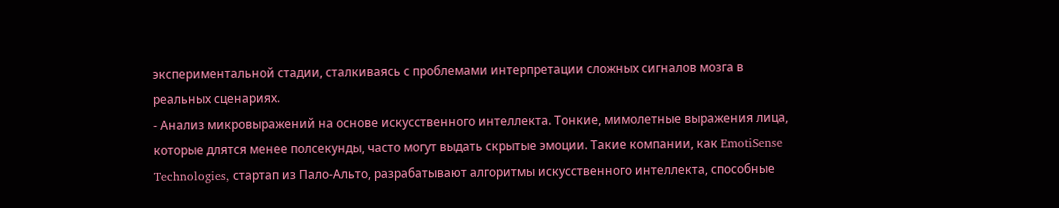экспериментальной стадии, сталкиваясь с проблемами интерпретации сложных сигналов мозга в реальных сценариях.
- Анализ микровыражений на основе искусственного интеллекта. Тонкие, мимолетные выражения лица, которые длятся менее полсекунды, часто могут выдать скрытые эмоции. Такие компании, как EmotiSense Technologies, стартап из Пало-Альто, разрабатывают алгоритмы искусственного интеллекта, способные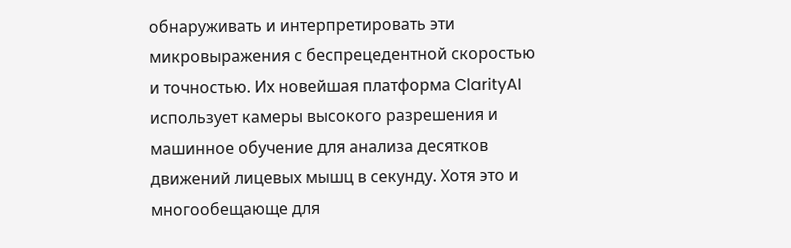обнаруживать и интерпретировать эти микровыражения с беспрецедентной скоростью и точностью. Их новейшая платформа ClarityAI использует камеры высокого разрешения и машинное обучение для анализа десятков движений лицевых мышц в секунду. Хотя это и многообещающе для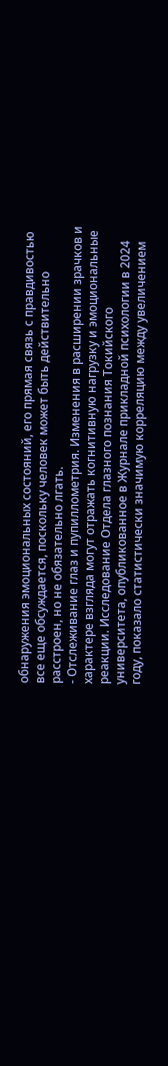обнаружения эмоциональных состояний, его прямая связь с правдивостью все еще обсуждается, поскольку человек может быть действительно расстроен, но не обязательно лгать.
- Отслеживание глаз и пупиллометрия. Изменения в расширении зрачков и характере взгляда могут отражать когнитивную нагрузку и эмоциональные реакции. Исследование Отдела глазного познания Токийского университета, опубликованное в Журнале прикладной психологии в 2024 году, показало статистически значимую корреляцию между увеличением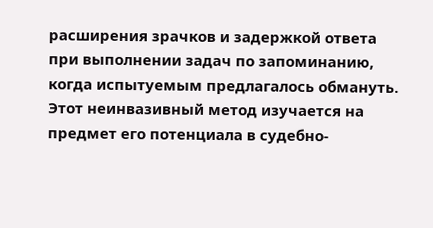расширения зрачков и задержкой ответа при выполнении задач по запоминанию, когда испытуемым предлагалось обмануть. Этот неинвазивный метод изучается на предмет его потенциала в судебно-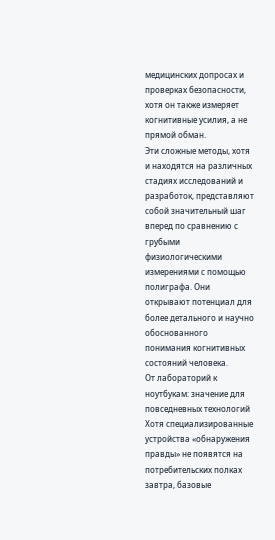медицинских допросах и проверках безопасности, хотя он также измеряет когнитивные усилия, а не прямой обман.
Эти сложные методы, хотя и находятся на различных стадиях исследований и разработок, представляют собой значительный шаг вперед по сравнению с грубыми физиологическими измерениями с помощью полиграфа. Они открывают потенциал для более детального и научно обоснованного понимания когнитивных состояний человека.
От лабораторий к ноутбукам: значение для повседневных технологий
Хотя специализированные устройства «обнаружения правды» не появятся на потребительских полках завтра, базовые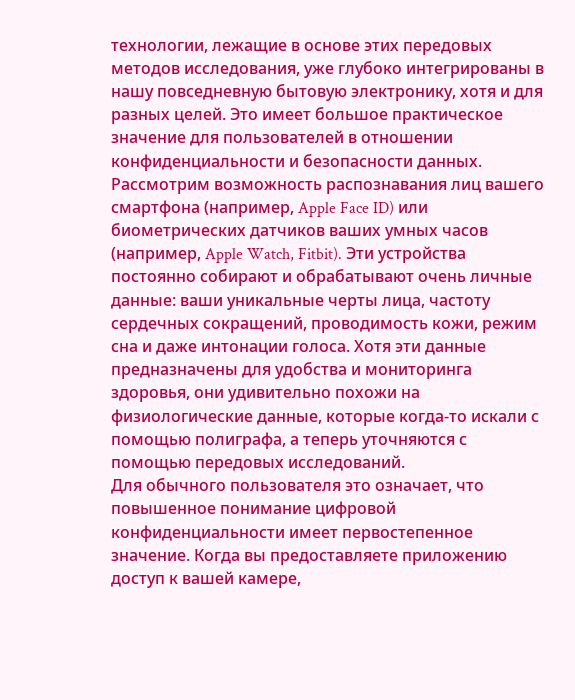технологии, лежащие в основе этих передовых методов исследования, уже глубоко интегрированы в нашу повседневную бытовую электронику, хотя и для разных целей. Это имеет большое практическое значение для пользователей в отношении конфиденциальности и безопасности данных.
Рассмотрим возможность распознавания лиц вашего смартфона (например, Apple Face ID) или биометрических датчиков ваших умных часов (например, Apple Watch, Fitbit). Эти устройства постоянно собирают и обрабатывают очень личные данные: ваши уникальные черты лица, частоту сердечных сокращений, проводимость кожи, режим сна и даже интонации голоса. Хотя эти данные предназначены для удобства и мониторинга здоровья, они удивительно похожи на физиологические данные, которые когда-то искали с помощью полиграфа, а теперь уточняются с помощью передовых исследований.
Для обычного пользователя это означает, что повышенное понимание цифровой конфиденциальности имеет первостепенное значение. Когда вы предоставляете приложению доступ к вашей камере,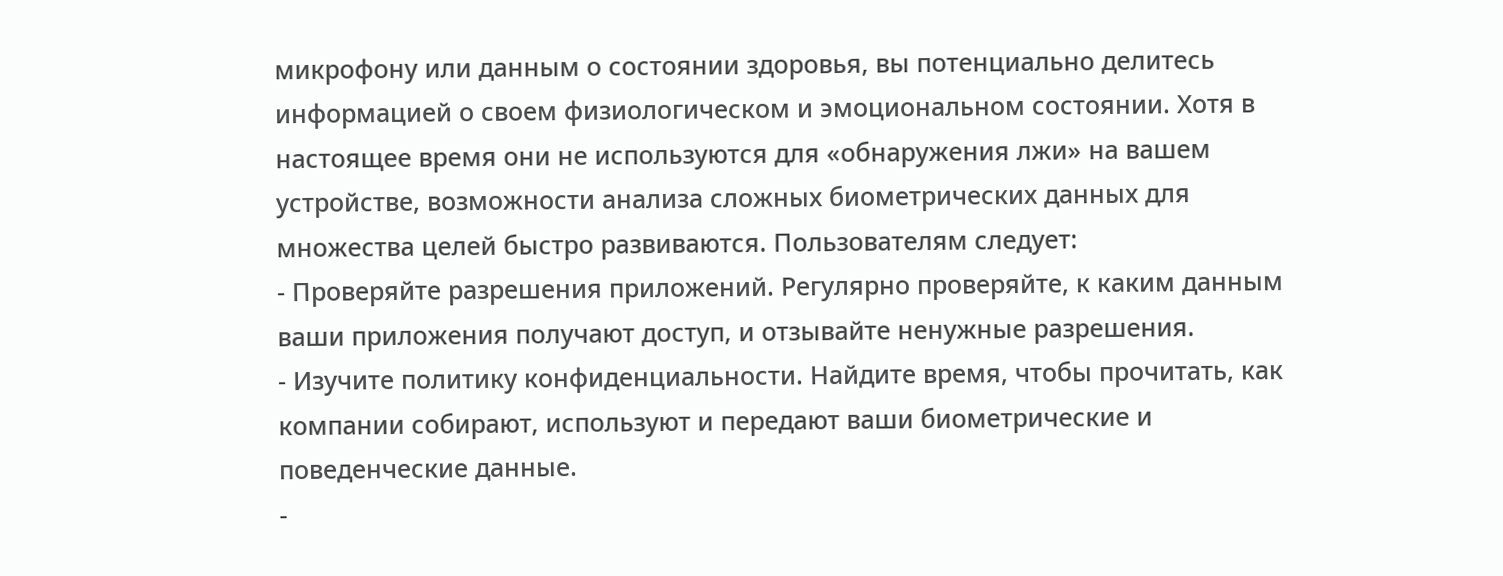микрофону или данным о состоянии здоровья, вы потенциально делитесь информацией о своем физиологическом и эмоциональном состоянии. Хотя в настоящее время они не используются для «обнаружения лжи» на вашем устройстве, возможности анализа сложных биометрических данных для множества целей быстро развиваются. Пользователям следует:
- Проверяйте разрешения приложений. Регулярно проверяйте, к каким данным ваши приложения получают доступ, и отзывайте ненужные разрешения.
- Изучите политику конфиденциальности. Найдите время, чтобы прочитать, как компании собирают, используют и передают ваши биометрические и поведенческие данные.
-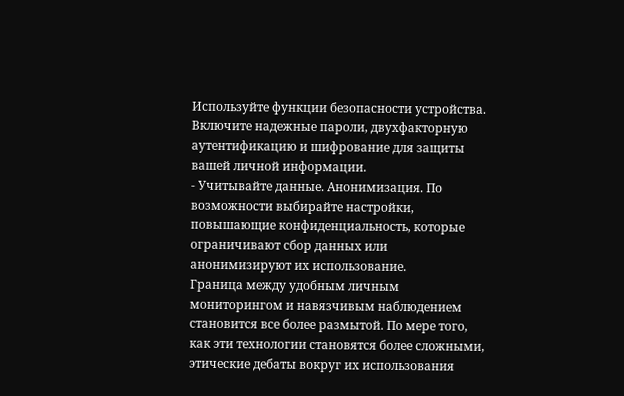Используйте функции безопасности устройства. Включите надежные пароли, двухфакторную аутентификацию и шифрование для защиты вашей личной информации.
- Учитывайте данные. Анонимизация. По возможности выбирайте настройки, повышающие конфиденциальность, которые ограничивают сбор данных или анонимизируют их использование.
Граница между удобным личным мониторингом и навязчивым наблюдением становится все более размытой. По мере того, как эти технологии становятся более сложными, этические дебаты вокруг их использования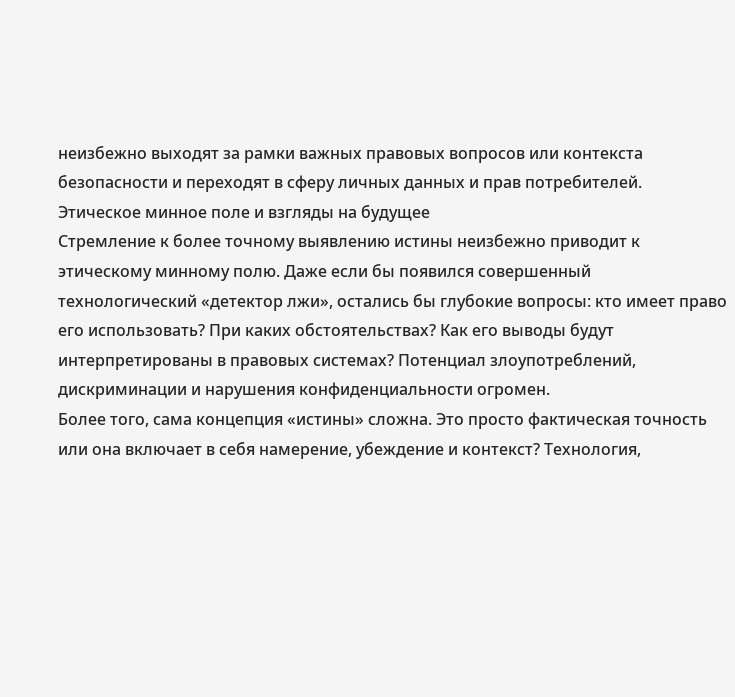неизбежно выходят за рамки важных правовых вопросов или контекста безопасности и переходят в сферу личных данных и прав потребителей.
Этическое минное поле и взгляды на будущее
Стремление к более точному выявлению истины неизбежно приводит к этическому минному полю. Даже если бы появился совершенный технологический «детектор лжи», остались бы глубокие вопросы: кто имеет право его использовать? При каких обстоятельствах? Как его выводы будут интерпретированы в правовых системах? Потенциал злоупотреблений, дискриминации и нарушения конфиденциальности огромен.
Более того, сама концепция «истины» сложна. Это просто фактическая точность или она включает в себя намерение, убеждение и контекст? Технология,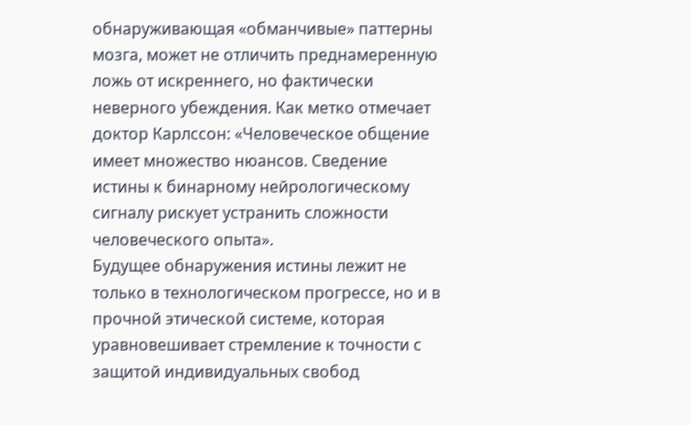обнаруживающая «обманчивые» паттерны мозга, может не отличить преднамеренную ложь от искреннего, но фактически неверного убеждения. Как метко отмечает доктор Карлссон: «Человеческое общение имеет множество нюансов. Сведение истины к бинарному нейрологическому сигналу рискует устранить сложности человеческого опыта».
Будущее обнаружения истины лежит не только в технологическом прогрессе, но и в прочной этической системе, которая уравновешивает стремление к точности с защитой индивидуальных свобод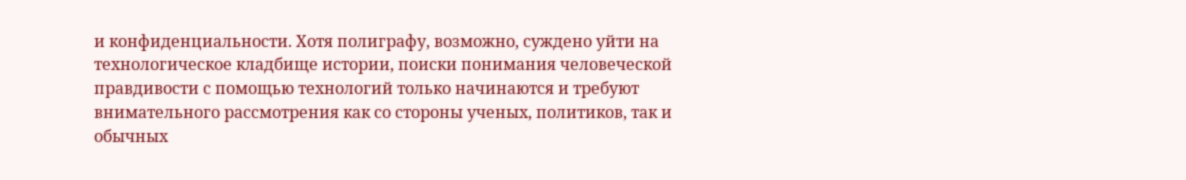и конфиденциальности. Хотя полиграфу, возможно, суждено уйти на технологическое кладбище истории, поиски понимания человеческой правдивости с помощью технологий только начинаются и требуют внимательного рассмотрения как со стороны ученых, политиков, так и обычных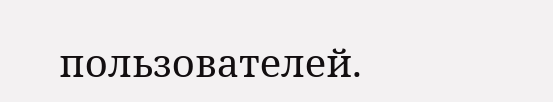пользователей.